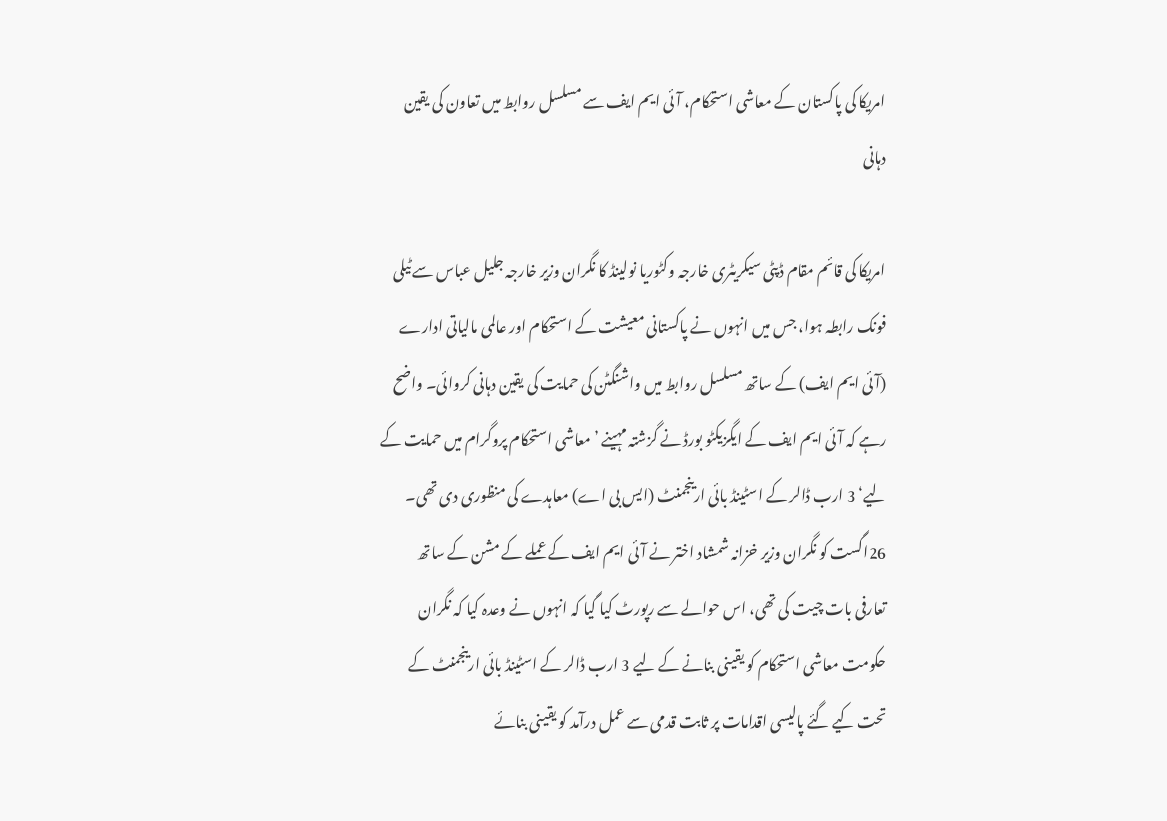امریکا کی پاکستان کے معاشی استحکام، آئی ایم ایف سے مسلسل روابط میں تعاون کی یقین دہانی

امریکا کی قائم مقام ڈپٹی سیکریٹری خارجہ وکٹوریا نولینڈ کا نگران وزیر خارجہ جلیل عباس سے ٹیلی فونک رابطہ ہوا، جس میں انہوں نے پاکستانی معیشت کے استحکام اور عالمی مالیاتی ادارے (آئی ایم ایف) کے ساتھ مسلسل روابط میں واشنگٹن کی حمایت کی یقین دہانی کروائی۔ واضح رہے کہ آئی ایم ایف کے ایگزیکٹو بورڈ نے گزشتہ مہینے ’معاشی استحکام پروگرام میں حمایت کے لیے‘ 3 ارب ڈالر کے اسٹینڈ بائی ارینجمنٹ (ایس بی اے) معاہدے کی منظوری دی تھی۔
26اگست کو نگران وزیر خزانہ شمشاد اختر نے آئی ایم ایف کے عملے کے مشن کے ساتھ تعارفی بات چیت کی تھی، اس حوالے سے رپورٹ کیا گیا کہ انہوں نے وعدہ کیا کہ نگران حکومت معاشی استحکام کو یقینی بنانے کے لیے 3 ارب ڈالر کے اسٹینڈ بائی ارینجمنٹ کے تحت کیے گئے پالیسی اقدامات پر ثابت قدمی سے عمل درآمد کو یقینی بنائے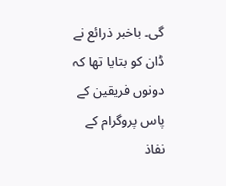گی۔ باخبر ذرائع نے ڈان کو بتایا تھا کہ دونوں فریقین کے پاس پروگرام کے نفاذ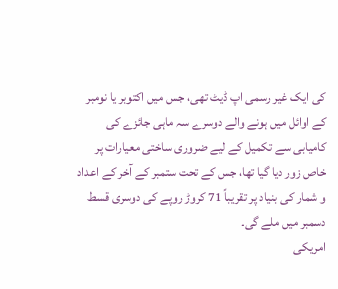کی ایک غیر رسمی اپ ڈیٹ تھی، جس میں اکتوبر یا نومبر کے اوائل میں ہونے والے دوسرے سہ ماہی جائزے کی کامیابی سے تکمیل کے لیے ضروری ساختی معیارات پر خاص زور دیا گیا تھا، جس کے تحت ستمبر کے آخر کے اعداد و شمار کی بنیاد پر تقریباً 71 کروڑ روپے کی دوسری قسط دسمبر میں ملے گی۔
امریکی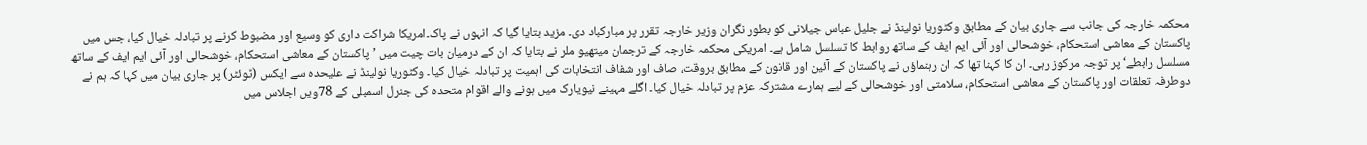محکمہ خارجہ کی جانب سے جاری بیان کے مطابق وکٹوریا نولینڈ نے جلیل عباس جیلانی کو بطور نگران وزیر خارجہ تقرر پر مبارکباد دی۔ مزید بتایا گیا کہ انہوں نے پاک۔امریکا شراکت داری کو وسیع اور مضبوط کرنے پر تبادلہ خیال کیا، جس میں پاکستان کے معاشی استحکام، خوشحالی اور آئی ایم ایف کے ساتھ روابط کا تسلسل شامل ہے۔ امریکی محکمہ خارجہ کے ترجمان میتھیو ملر نے بتایا کہ ان کے درمیان بات چیت میں ’پاکستان کے معاشی استحکام، خوشحالی اور آئی ایم ایف کے ساتھ مسلسل رابطے‘ پر توجہ مرکوز رہی۔ ان کا کہنا تھا کہ ان رہنماؤں نے پاکستان کے آئین اور قانون کے مطابق بروقت، صاف اور شفاف انتخابات کی اہمیت پر تبادلہ خیال کیا۔ وکٹوریا نولینڈ نے علیحدہ سے ایکس (ٹوئٹر) پر جاری بیان میں کہا کہ ہم نے دوطرفہ تعلقات اور پاکستان کے معاشی استحکام، سلامتی اور خوشحالی کے لیے ہمارے مشترکہ عزم پر تبادلہ خیال کیا۔ اگلے مہینے نیویارک میں ہونے والے اقوام متحدہ کی جنرل اسمبلی کے 78ویں اجلاس میں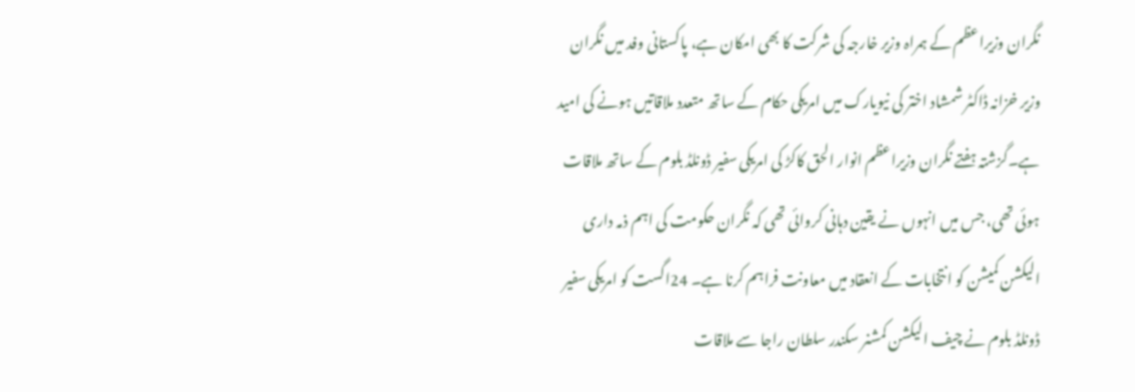نگران وزیراعظم کے ہمراہ وزیر خارجہ کی شرکت کا بھی امکان ہے، پاکستانی وفد میں نگران وزیر خزانہ ڈاکٹر شمشاد اختر کی نیویارک میں امریکی حکام کے ساتھ متعدد ملاقاتیں ہونے کی امید ہے۔گزشتہ ہفتے نگران وزیراعظم انوار الحق کاکڑ کی امریکی سفیر ڈونلڈ بلوم کے ساتھ ملاقات ہوئی تھی، جس میں انہوں نے یقین دہانی کروائی تھی کہ نگران حکومت کی اہم ذمہ داری الیکشن کمیشن کو انتخابات کے انعقاد میں معاونت فراہم کرنا ہے۔ 24اگست کو امریکی سفیر ڈونلڈ بلوم نے چیف الیکشن کمشنر سکندر سلطان راجا سے ملاقات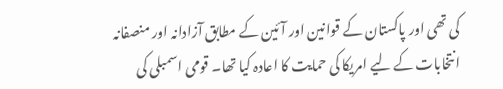کی تھی اور پاکستان کے قوانین اور آئین کے مطابق آزادانہ اور منصفانہ انتخابات کے لیے امریکا کی حمایت کا اعادہ کیا تھا۔ قومی اسمبلی کی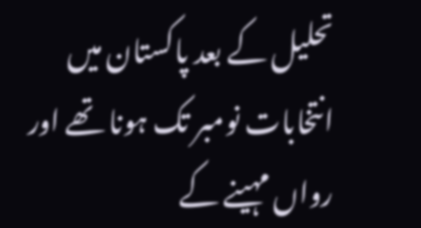تحلیل کے بعد پاکستان میں انتخابات نومبر تک ہونا تھے اور رواں مہینے کے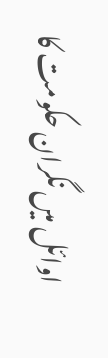اوائل میں نگران حکومت کا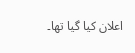اعلان کیا گیا تھا۔